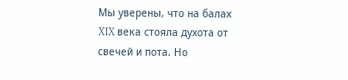Мы уверены, что на балах XIX века стояла духота от свечей и пота. Но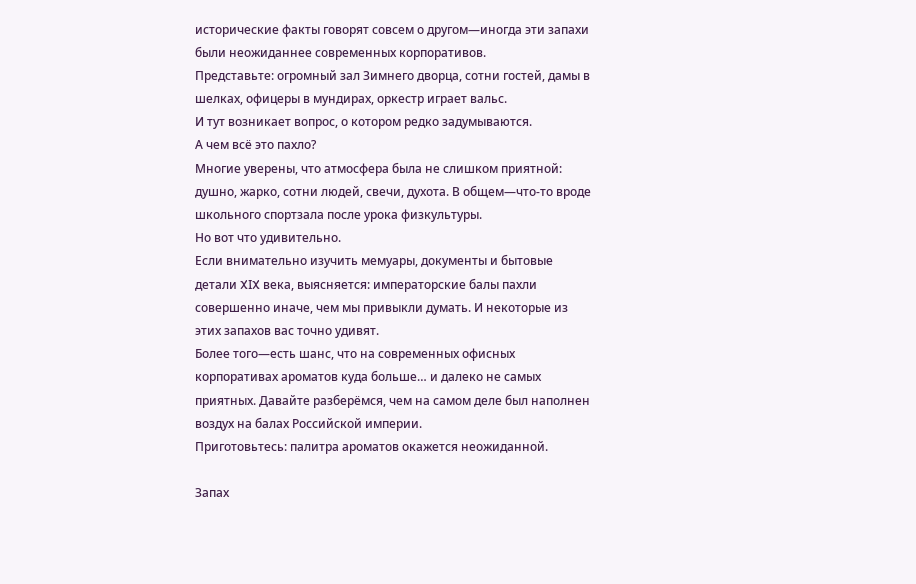исторические факты говорят совсем о другом—иногда эти запахи были неожиданнее современных корпоративов.
Представьте: огромный зал Зимнего дворца, сотни гостей, дамы в шелках, офицеры в мундирах, оркестр играет вальс.
И тут возникает вопрос, о котором редко задумываются.
А чем всё это пахло?
Многие уверены, что атмосфера была не слишком приятной: душно, жарко, сотни людей, свечи, духота. В общем—что-то вроде школьного спортзала после урока физкультуры.
Но вот что удивительно.
Если внимательно изучить мемуары, документы и бытовые детали XIX века, выясняется: императорские балы пахли совершенно иначе, чем мы привыкли думать. И некоторые из этих запахов вас точно удивят.
Более того—есть шанс, что на современных офисных корпоративах ароматов куда больше… и далеко не самых приятных. Давайте разберёмся, чем на самом деле был наполнен воздух на балах Российской империи.
Приготовьтесь: палитра ароматов окажется неожиданной.

Запах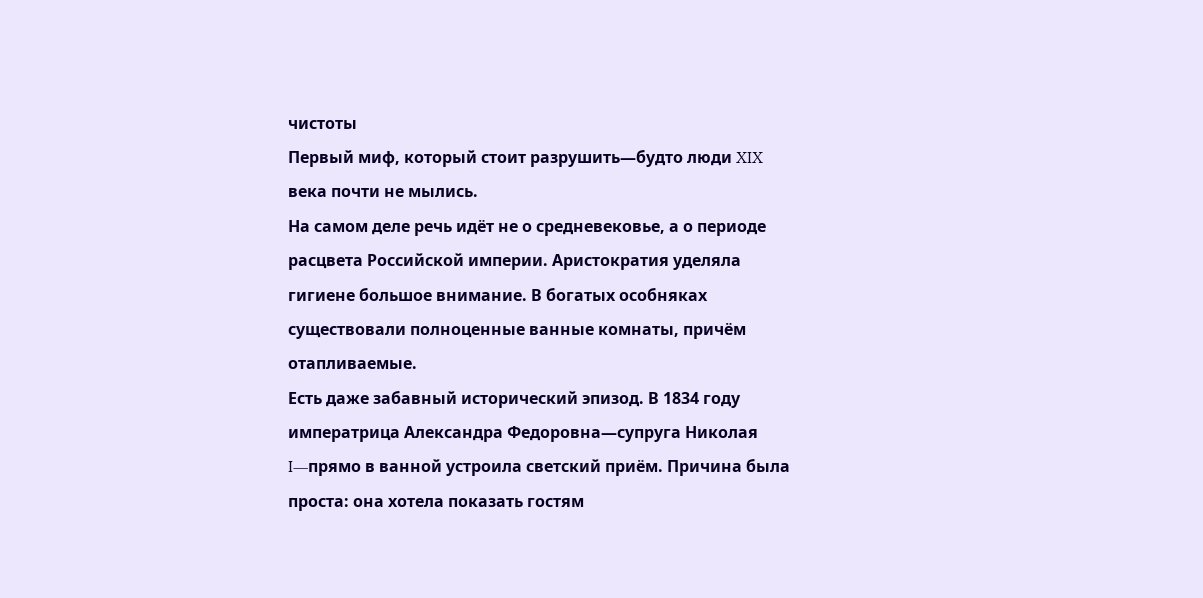чистоты
Первый миф, который стоит разрушить—будто люди XIX века почти не мылись.
На самом деле речь идёт не о средневековье, а о периоде расцвета Российской империи. Аристократия уделяла гигиене большое внимание. В богатых особняках существовали полноценные ванные комнаты, причём отапливаемые.
Есть даже забавный исторический эпизод. В 1834 году императрица Александра Федоровна—супруга Николая I—прямо в ванной устроила светский приём. Причина была проста: она хотела показать гостям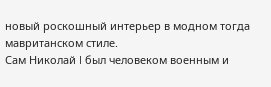новый роскошный интерьер в модном тогда мавританском стиле.
Сам Николай I был человеком военным и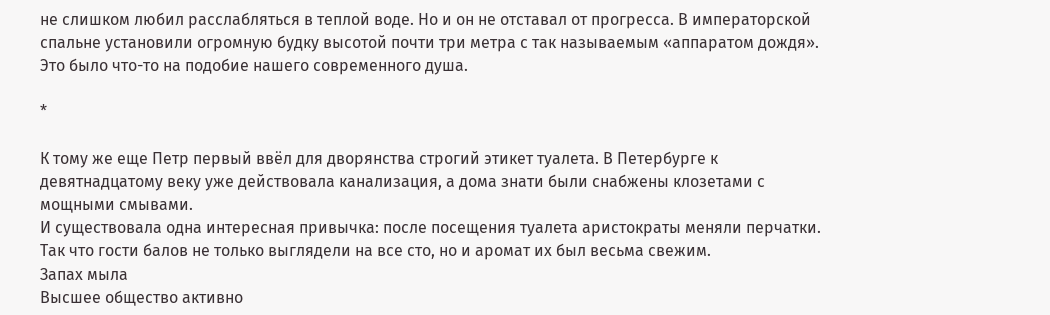не слишком любил расслабляться в теплой воде. Но и он не отставал от прогресса. В императорской спальне установили огромную будку высотой почти три метра с так называемым «аппаратом дождя». Это было что-то на подобие нашего современного душа.

*

К тому же еще Петр первый ввёл для дворянства строгий этикет туалета. В Петербурге к девятнадцатому веку уже действовала канализация, а дома знати были снабжены клозетами с мощными смывами.
И существовала одна интересная привычка: после посещения туалета аристократы меняли перчатки. Так что гости балов не только выглядели на все сто, но и аромат их был весьма свежим.
Запах мыла
Высшее общество активно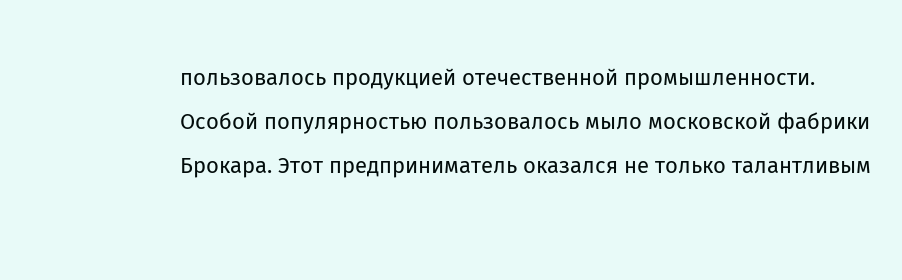пользовалось продукцией отечественной промышленности.
Особой популярностью пользовалось мыло московской фабрики Брокара. Этот предприниматель оказался не только талантливым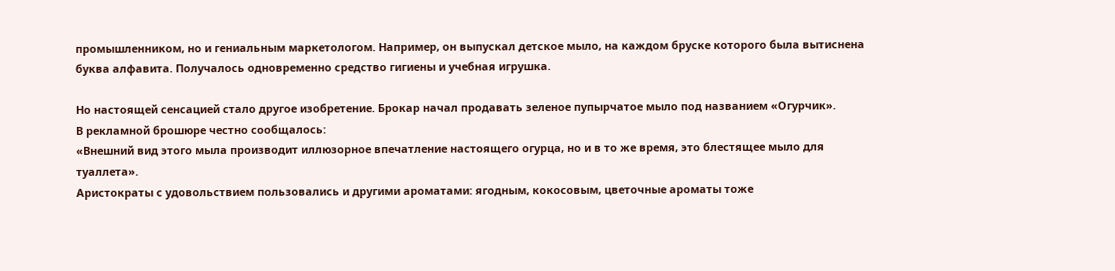промышленником, но и гениальным маркетологом. Например, он выпускал детское мыло, на каждом бруске которого была вытиснена буква алфавита. Получалось одновременно средство гигиены и учебная игрушка.

Но настоящей сенсацией стало другое изобретение. Брокар начал продавать зеленое пупырчатое мыло под названием «Огурчик».
В рекламной брошюре честно сообщалось:
«Внешний вид этого мыла производит иллюзорное впечатление настоящего огурца, но и в то же время, это блестящее мыло для туаллета».
Аристократы с удовольствием пользовались и другими ароматами: ягодным, кокосовым, цветочные ароматы тоже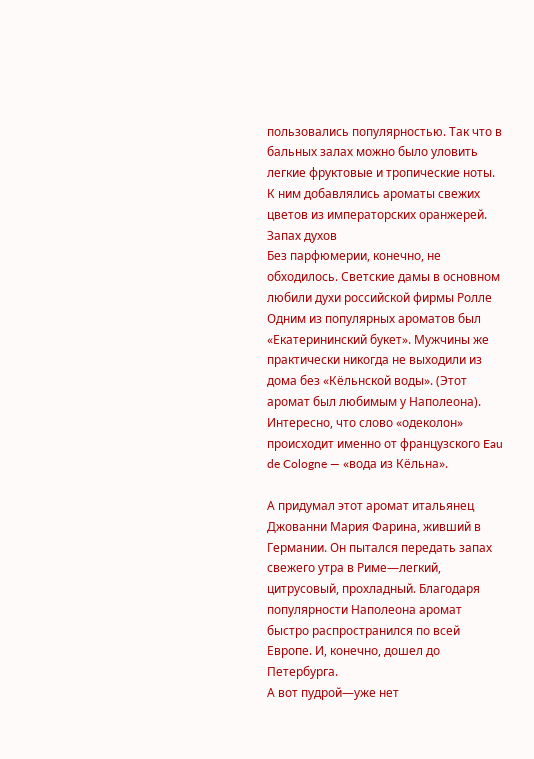пользовались популярностью. Так что в бальных залах можно было уловить легкие фруктовые и тропические ноты.
К ним добавлялись ароматы свежих цветов из императорских оранжерей.
Запах духов
Без парфюмерии, конечно, не обходилось. Светские дамы в основном любили духи российской фирмы Ролле Одним из популярных ароматов был «Екатерининский букет». Мужчины же практически никогда не выходили из дома без «Кёльнской воды». (Этот аромат был любимым у Наполеона).
Интересно, что слово «одеколон» происходит именно от французского Eau de Cologne — «вода из Кёльна».

А придумал этот аромат итальянец Джованни Мария Фарина, живший в Германии. Он пытался передать запах свежего утра в Риме—легкий, цитрусовый, прохладный. Благодаря популярности Наполеона аромат быстро распространился по всей Европе. И, конечно, дошел до Петербурга.
А вот пудрой—уже нет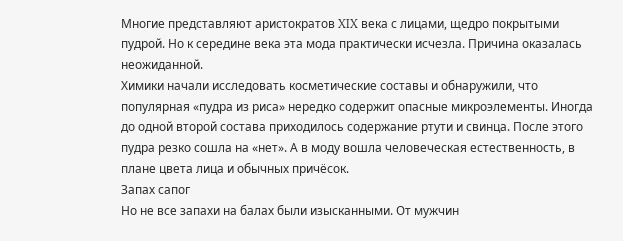Многие представляют аристократов XIX века с лицами, щедро покрытыми пудрой. Но к середине века эта мода практически исчезла. Причина оказалась неожиданной.
Химики начали исследовать косметические составы и обнаружили, что популярная «пудра из риса» нередко содержит опасные микроэлементы. Иногда до одной второй состава приходилось содержание ртути и свинца. После этого пудра резко сошла на «нет». А в моду вошла человеческая естественность, в плане цвета лица и обычных причёсок.
Запах сапог
Но не все запахи на балах были изысканными. От мужчин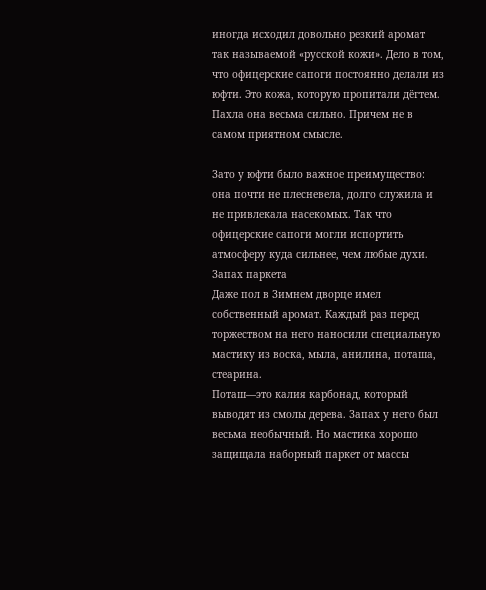иногда исходил довольно резкий аромат так называемой «русской кожи». Дело в том, что офицерские сапоги постоянно делали из юфти. Это кожа, которую пропитали дёгтем. Пахла она весьма сильно. Причем не в самом приятном смысле.

Зато у юфти было важное преимущество: она почти не плесневела, долго служила и не привлекала насекомых. Так что офицерские сапоги могли испортить атмосферу куда сильнее, чем любые духи.
Запах паркета
Даже пол в Зимнем дворце имел собственный аромат. Каждый раз перед торжеством на него наносили специальную мастику из воска, мыла, анилина, поташа, стеарина.
Поташ—это калия карбонад, который выводят из смолы дерева. Запах у него был весьма необычный. Но мастика хорошо защищала наборный паркет от массы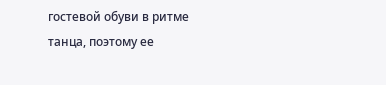гостевой обуви в ритме танца, поэтому ее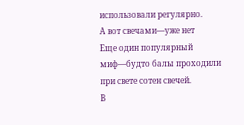использовали регулярно.
А вот свечами—уже нет
Еще один популярный миф—будто балы проходили при свете сотен свечей.
В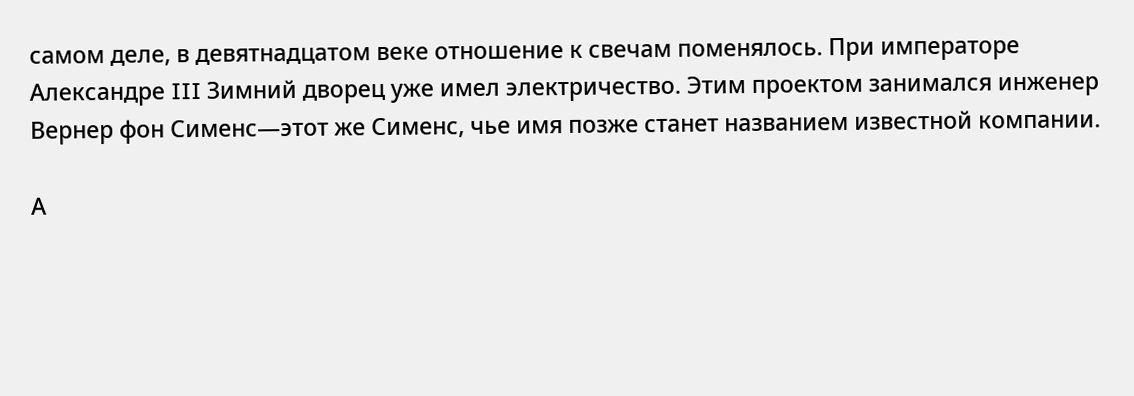самом деле, в девятнадцатом веке отношение к свечам поменялось. При императоре Александре III Зимний дворец уже имел электричество. Этим проектом занимался инженер Вернер фон Сименс—этот же Сименс, чье имя позже станет названием известной компании.

А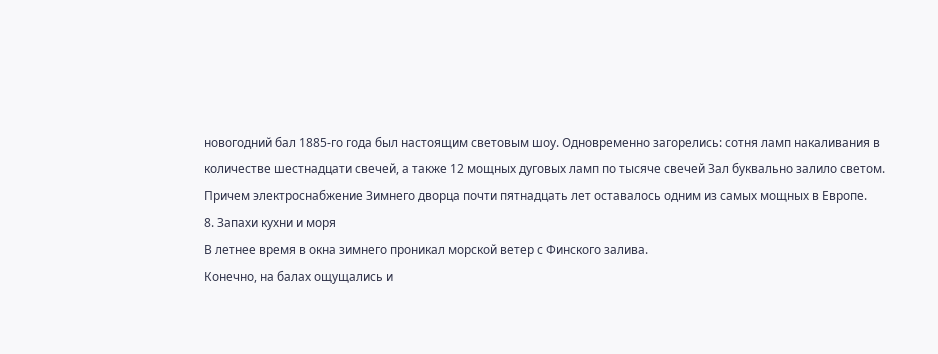новогодний бал 1885-го года был настоящим световым шоу. Одновременно загорелись: сотня ламп накаливания в количестве шестнадцати свечей, а также 12 мощных дуговых ламп по тысяче свечей Зал буквально залило светом.
Причем электроснабжение Зимнего дворца почти пятнадцать лет оставалось одним из самых мощных в Европе.
8. Запахи кухни и моря
В летнее время в окна зимнего проникал морской ветер с Финского залива.
Конечно, на балах ощущались и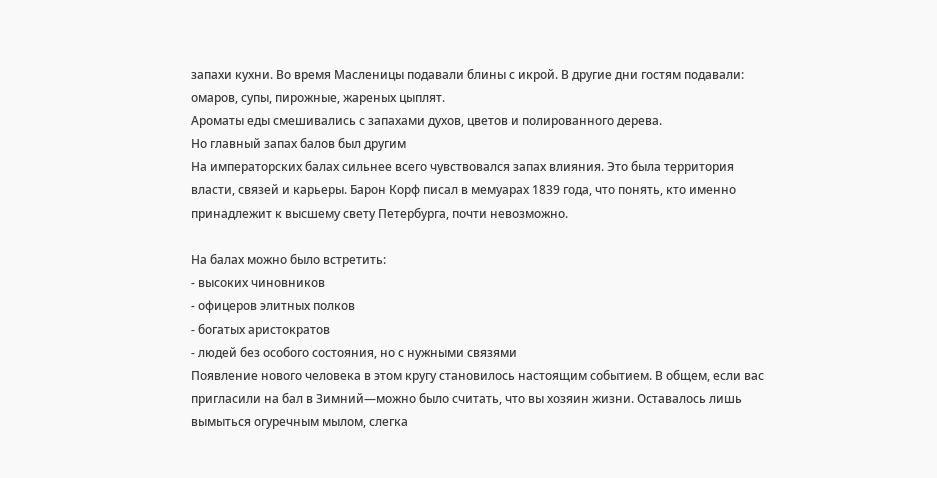запахи кухни. Во время Масленицы подавали блины с икрой. В другие дни гостям подавали: омаров, супы, пирожные, жареных цыплят.
Ароматы еды смешивались с запахами духов, цветов и полированного дерева.
Но главный запах балов был другим
На императорских балах сильнее всего чувствовался запах влияния. Это была территория власти, связей и карьеры. Барон Корф писал в мемуарах 1839 года, что понять, кто именно принадлежит к высшему свету Петербурга, почти невозможно.

На балах можно было встретить:
- высоких чиновников
- офицеров элитных полков
- богатых аристократов
- людей без особого состояния, но с нужными связями
Появление нового человека в этом кругу становилось настоящим событием. В общем, если вас пригласили на бал в Зимний—можно было считать, что вы хозяин жизни. Оставалось лишь вымыться огуречным мылом, слегка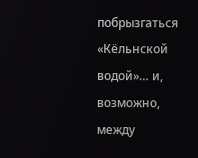побрызгаться «Кёльнской водой»… и, возможно, между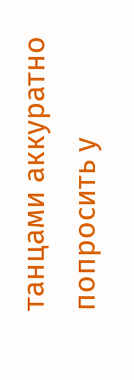танцами аккуратно попросить у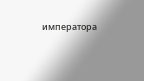императора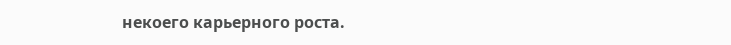некоего карьерного роста.